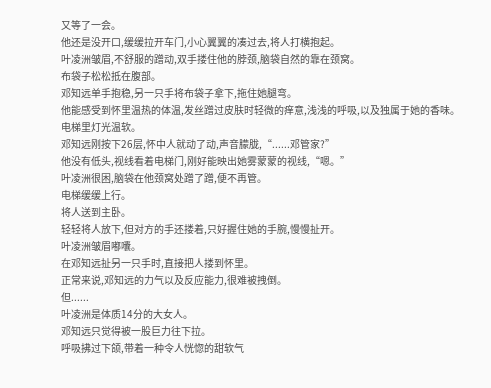又等了一会。
他还是没开口,缓缓拉开车门,小心翼翼的凑过去,将人打横抱起。
叶凌洲皱眉,不舒服的蹭动,双手搂住他的脖颈,脑袋自然的靠在颈窝。
布袋子松松抵在腹部。
邓知远单手抱稳,另一只手将布袋子拿下,拖住她腿弯。
他能感受到怀里温热的体温,发丝蹭过皮肤时轻微的痒意,浅浅的呼吸,以及独属于她的香味。
电梯里灯光温软。
邓知远刚按下26层,怀中人就动了动,声音朦胧,“......邓管家?”
他没有低头,视线看着电梯门,刚好能映出她雾蒙蒙的视线,“嗯。”
叶凌洲很困,脑袋在他颈窝处蹭了蹭,便不再管。
电梯缓缓上行。
将人送到主卧。
轻轻将人放下,但对方的手还搂着,只好握住她的手腕,慢慢扯开。
叶凌洲皱眉嘟囔。
在邓知远扯另一只手时,直接把人搂到怀里。
正常来说,邓知远的力气以及反应能力,很难被拽倒。
但......
叶凌洲是体质14分的大女人。
邓知远只觉得被一股巨力往下拉。
呼吸拂过下颌,带着一种令人恍惚的甜软气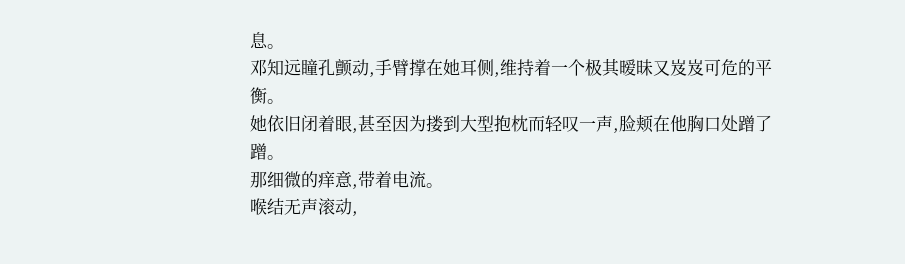息。
邓知远瞳孔颤动,手臂撑在她耳侧,维持着一个极其暧昧又岌岌可危的平衡。
她依旧闭着眼,甚至因为搂到大型抱枕而轻叹一声,脸颊在他胸口处蹭了蹭。
那细微的痒意,带着电流。
喉结无声滚动,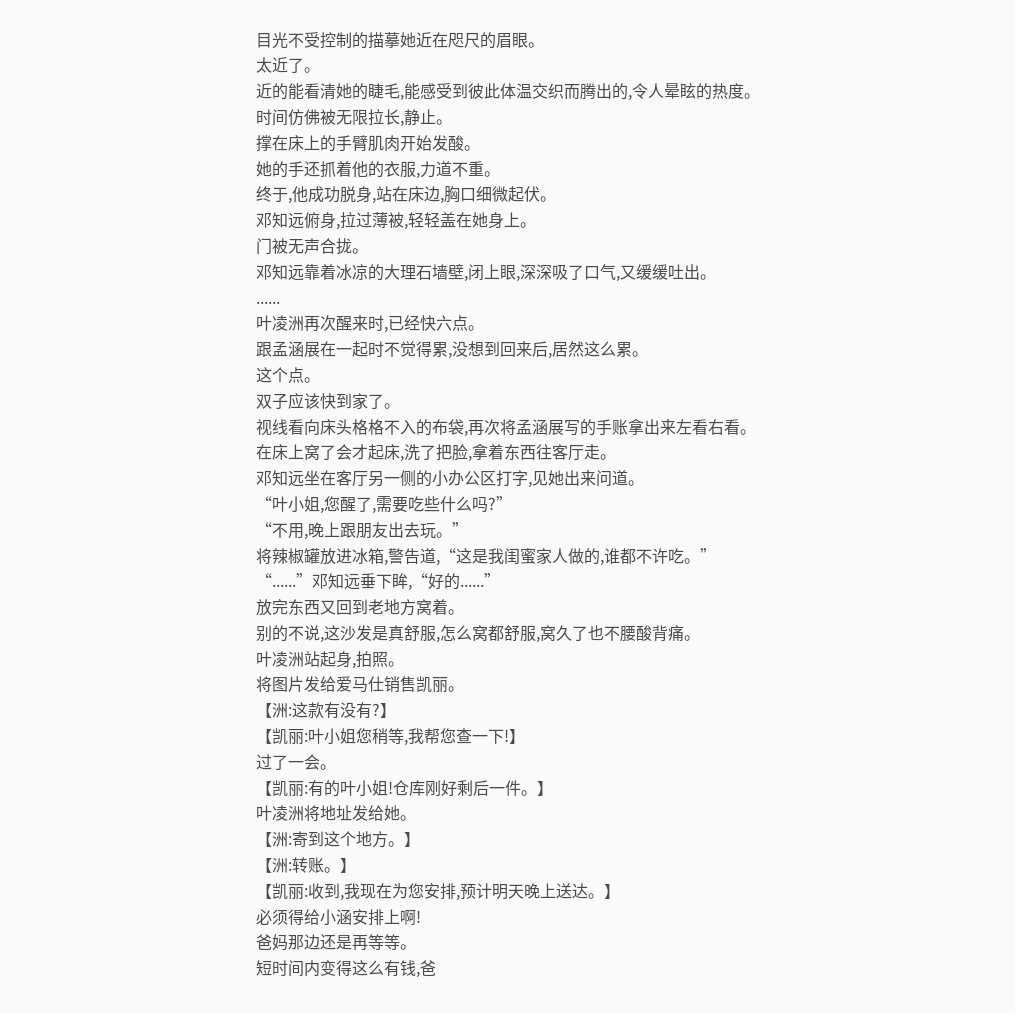目光不受控制的描摹她近在咫尺的眉眼。
太近了。
近的能看清她的睫毛,能感受到彼此体温交织而腾出的,令人晕眩的热度。
时间仿佛被无限拉长,静止。
撑在床上的手臂肌肉开始发酸。
她的手还抓着他的衣服,力道不重。
终于,他成功脱身,站在床边,胸口细微起伏。
邓知远俯身,拉过薄被,轻轻盖在她身上。
门被无声合拢。
邓知远靠着冰凉的大理石墙壁,闭上眼,深深吸了口气,又缓缓吐出。
......
叶凌洲再次醒来时,已经快六点。
跟孟涵展在一起时不觉得累,没想到回来后,居然这么累。
这个点。
双子应该快到家了。
视线看向床头格格不入的布袋,再次将孟涵展写的手账拿出来左看右看。
在床上窝了会才起床,洗了把脸,拿着东西往客厅走。
邓知远坐在客厅另一侧的小办公区打字,见她出来问道。
“叶小姐,您醒了,需要吃些什么吗?”
“不用,晚上跟朋友出去玩。”
将辣椒罐放进冰箱,警告道,“这是我闺蜜家人做的,谁都不许吃。”
“......”邓知远垂下眸,“好的......”
放完东西又回到老地方窝着。
别的不说,这沙发是真舒服,怎么窝都舒服,窝久了也不腰酸背痛。
叶凌洲站起身,拍照。
将图片发给爱马仕销售凯丽。
【洲:这款有没有?】
【凯丽:叶小姐您稍等,我帮您查一下!】
过了一会。
【凯丽:有的叶小姐!仓库刚好剩后一件。】
叶凌洲将地址发给她。
【洲:寄到这个地方。】
【洲:转账。】
【凯丽:收到,我现在为您安排,预计明天晚上送达。】
必须得给小涵安排上啊!
爸妈那边还是再等等。
短时间内变得这么有钱,爸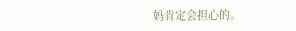妈肯定会担心的。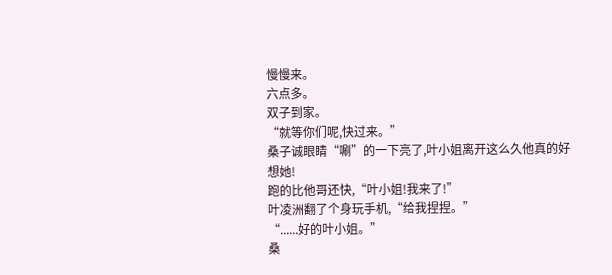慢慢来。
六点多。
双子到家。
“就等你们呢,快过来。”
桑子诚眼睛“唰”的一下亮了,叶小姐离开这么久他真的好想她!
跑的比他哥还快,“叶小姐!我来了!”
叶凌洲翻了个身玩手机,“给我捏捏。”
“......好的叶小姐。”
桑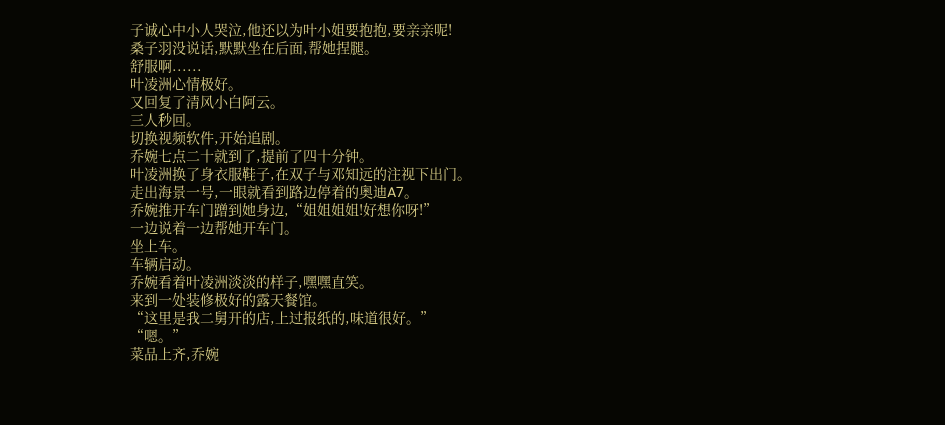子诚心中小人哭泣,他还以为叶小姐要抱抱,要亲亲呢!
桑子羽没说话,默默坐在后面,帮她捏腿。
舒服啊......
叶凌洲心情极好。
又回复了清风小白阿云。
三人秒回。
切换视频软件,开始追剧。
乔婉七点二十就到了,提前了四十分钟。
叶凌洲换了身衣服鞋子,在双子与邓知远的注视下出门。
走出海景一号,一眼就看到路边停着的奥迪A7。
乔婉推开车门蹭到她身边,“姐姐姐姐!好想你呀!”
一边说着一边帮她开车门。
坐上车。
车辆启动。
乔婉看着叶凌洲淡淡的样子,嘿嘿直笑。
来到一处装修极好的露天餐馆。
“这里是我二舅开的店,上过报纸的,味道很好。”
“嗯。”
菜品上齐,乔婉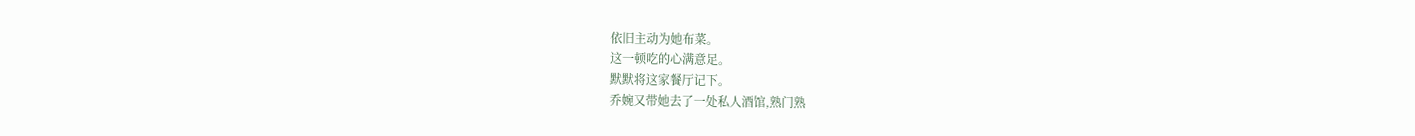依旧主动为她布菜。
这一顿吃的心满意足。
默默将这家餐厅记下。
乔婉又带她去了一处私人酒馆,熟门熟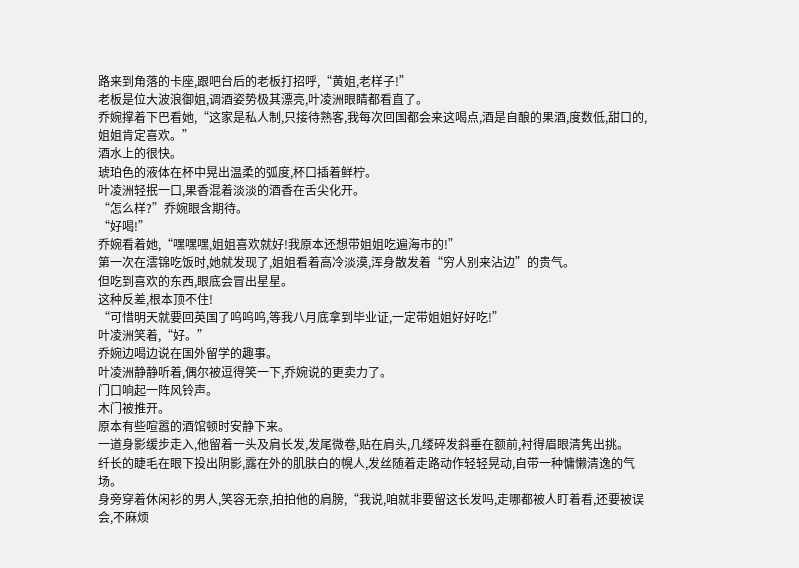路来到角落的卡座,跟吧台后的老板打招呼,“黄姐,老样子!”
老板是位大波浪御姐,调酒姿势极其漂亮,叶凌洲眼睛都看直了。
乔婉撑着下巴看她,“这家是私人制,只接待熟客,我每次回国都会来这喝点,酒是自酿的果酒,度数低,甜口的,姐姐肯定喜欢。”
酒水上的很快。
琥珀色的液体在杯中晃出温柔的弧度,杯口插着鲜柠。
叶凌洲轻抿一口,果香混着淡淡的酒香在舌尖化开。
“怎么样?”乔婉眼含期待。
“好喝!”
乔婉看着她,“嘿嘿嘿,姐姐喜欢就好!我原本还想带姐姐吃遍海市的!”
第一次在澐锦吃饭时,她就发现了,姐姐看着高冷淡漠,浑身散发着“穷人别来沾边”的贵气。
但吃到喜欢的东西,眼底会冒出星星。
这种反差,根本顶不住!
“可惜明天就要回英国了呜呜呜,等我八月底拿到毕业证,一定带姐姐好好吃!”
叶凌洲笑着,“好。”
乔婉边喝边说在国外留学的趣事。
叶凌洲静静听着,偶尔被逗得笑一下,乔婉说的更卖力了。
门口响起一阵风铃声。
木门被推开。
原本有些喧嚣的酒馆顿时安静下来。
一道身影缓步走入,他留着一头及肩长发,发尾微卷,贴在肩头,几缕碎发斜垂在额前,衬得眉眼清隽出挑。
纤长的睫毛在眼下投出阴影,露在外的肌肤白的幌人,发丝随着走路动作轻轻晃动,自带一种慵懒清逸的气场。
身旁穿着休闲衫的男人,笑容无奈,拍拍他的肩膀,“我说,咱就非要留这长发吗,走哪都被人盯着看,还要被误会,不麻烦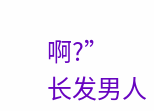啊?”
长发男人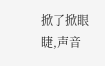掀了掀眼睫,声音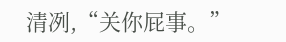清冽,“关你屁事。”